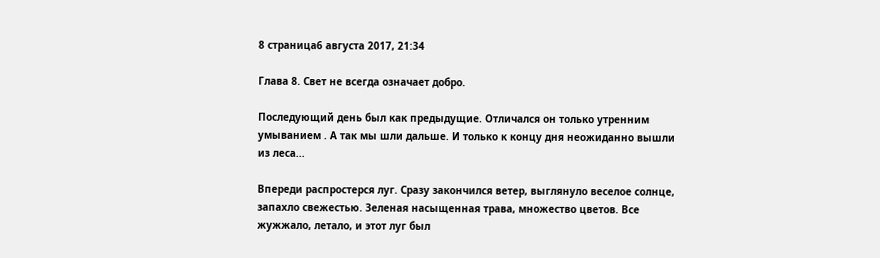8 страница6 августа 2017, 21:34

Глава 8. Свет не всегда означает добро.

Последующий день был как предыдущие. Отличался он только утренним умыванием . А так мы шли дальше. И только к концу дня неожиданно вышли из леса...

Впереди распростерся луг. Сразу закончился ветер, выглянуло веселое солнце, запахло свежестью. Зеленая насыщенная трава, множество цветов. Все жужжало, летало, и этот луг был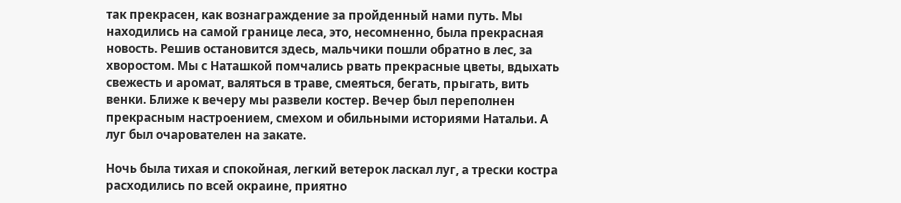так прекрасен, как вознаграждение за пройденный нами путь. Мы находились на самой границе леса, это, несомненно, была прекрасная новость. Решив остановится здесь, мальчики пошли обратно в лес, за хворостом. Мы с Наташкой помчались рвать прекрасные цветы, вдыхать свежесть и аромат, валяться в траве, смеяться, бегать, прыгать, вить венки. Ближе к вечеру мы развели костер. Вечер был переполнен прекрасным настроением, смехом и обильными историями Натальи. А луг был очарователен на закате.

Ночь была тихая и спокойная, легкий ветерок ласкал луг, а трески костра расходились по всей окраине, приятно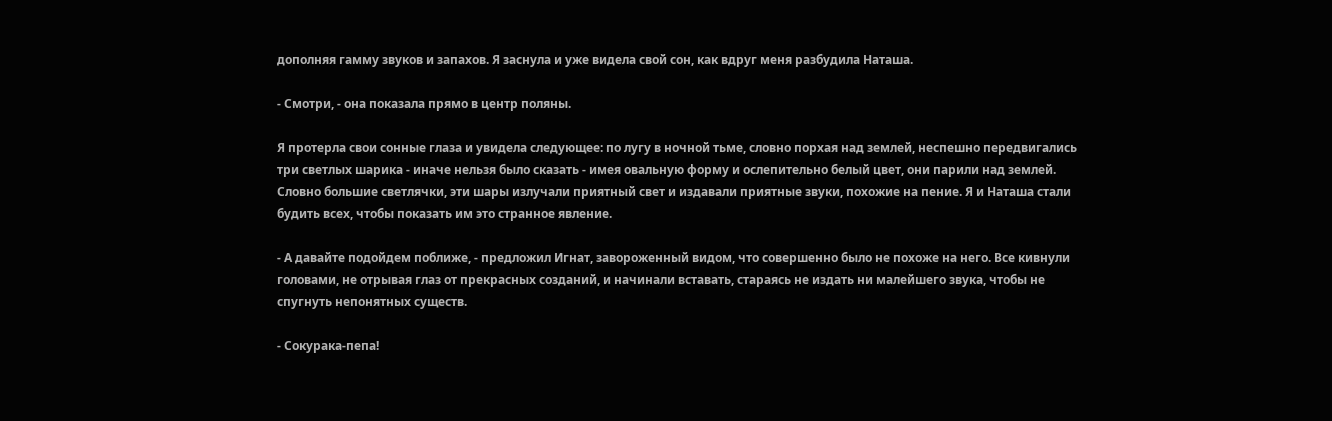дополняя гамму звуков и запахов. Я заснула и уже видела свой сон, как вдруг меня разбудила Наташа.

- Смотри, - она показала прямо в центр поляны.

Я протерла свои сонные глаза и увидела следующее: по лугу в ночной тьме, словно порхая над землей, неспешно передвигались три светлых шарика - иначе нельзя было сказать - имея овальную форму и ослепительно белый цвет, они парили над землей. Словно большие светлячки, эти шары излучали приятный свет и издавали приятные звуки, похожие на пение. Я и Наташа стали будить всех, чтобы показать им это странное явление.

- А давайте подойдем поближе, - предложил Игнат, завороженный видом, что совершенно было не похоже на него. Все кивнули головами, не отрывая глаз от прекрасных созданий, и начинали вставать, стараясь не издать ни малейшего звука, чтобы не спугнуть непонятных существ.

- Сокурака-пепа!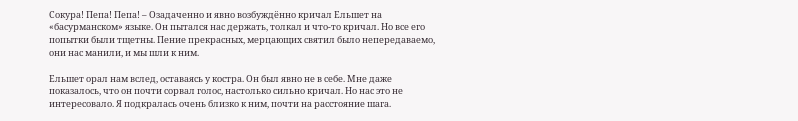Сокура! Пепа! Пепа! – Озадаченно и явно возбуждённо кричал Ельшет на «басурманском» языке. Он пытался нас держать, толкал и что-то кричал. Но все его попытки были тщетны. Пение прекрасных, мерцающих святил было непередаваемо, они нас манили, и мы шли к ним.

Ельшет орал нам вслед, оставаясь у костра. Он был явно не в себе. Мне даже показалось, что он почти сорвал голос, настолько сильно кричал. Но нас это не интересовало. Я подкралась очень близко к ним, почти на расстояние шага.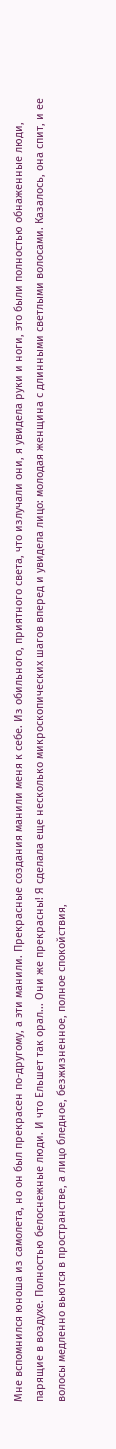Мне вспомнился юноша из самолета, но он был прекрасен по-другому, а эти манили. Прекрасные создания манили меня к себе. Из обильного, приятного света, что излучали они, я увидела руки и ноги, это были полностью обнаженные люди, парящие в воздухе. Полностью белоснежные люди. И что Ельшет так орал... Они же прекрасны! Я сделала еще несколько микроскопических шагов вперед и увидела лицо: молодая женщина с длинными светлыми волосами. Казалось, она спит, и ее волосы медленно вьются в пространстве, а лицо бледное, безжизненное, полное спокойствия,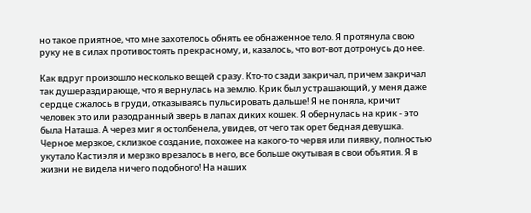но такое приятное, что мне захотелось обнять ее обнаженное тело. Я протянула свою руку не в силах противостоять прекрасному, и, казалось, что вот-вот дотронусь до нее.

Как вдруг произошло несколько вещей сразу. Кто-то сзади закричал, причем закричал так душераздирающе, что я вернулась на землю. Крик был устрашающий, у меня даже сердце сжалось в груди, отказываясь пульсировать дальше! Я не поняла, кричит человек это или разодранный зверь в лапах диких кошек. Я обернулась на крик - это была Наташа. А через миг я остолбенела, увидев, от чего так орет бедная девушка. Черное мерзкое, склизкое создание, похожее на какого-то червя или пиявку, полностью укутало Кастиэля и мерзко врезалось в него, все больше окутывая в свои объятия. Я в жизни не видела ничего подобного! На наших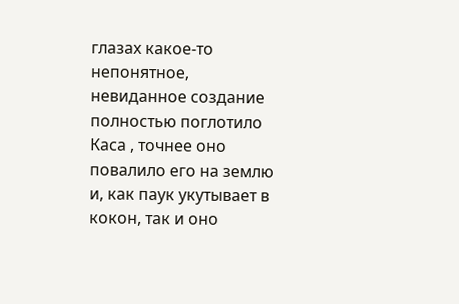глазах какое-то непонятное, невиданное создание полностью поглотило Каса , точнее оно повалило его на землю и, как паук укутывает в кокон, так и оно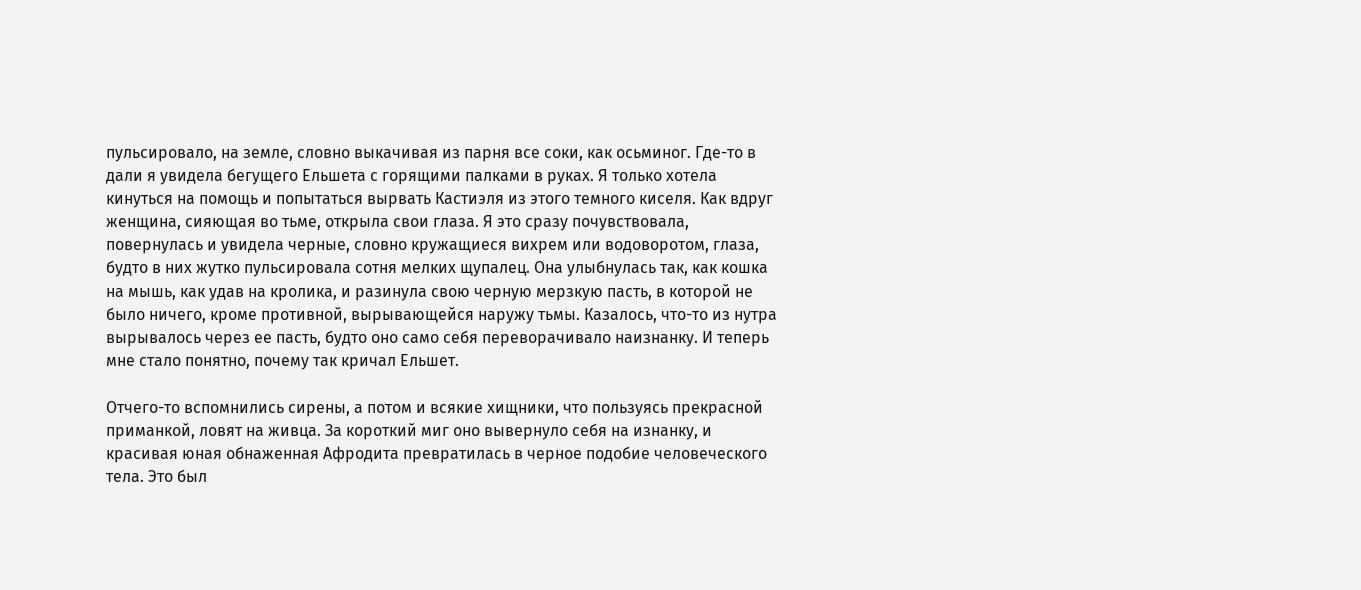пульсировало, на земле, словно выкачивая из парня все соки, как осьминог. Где-то в дали я увидела бегущего Ельшета с горящими палками в руках. Я только хотела кинуться на помощь и попытаться вырвать Кастиэля из этого темного киселя. Как вдруг женщина, сияющая во тьме, открыла свои глаза. Я это сразу почувствовала, повернулась и увидела черные, словно кружащиеся вихрем или водоворотом, глаза, будто в них жутко пульсировала сотня мелких щупалец. Она улыбнулась так, как кошка на мышь, как удав на кролика, и разинула свою черную мерзкую пасть, в которой не было ничего, кроме противной, вырывающейся наружу тьмы. Казалось, что-то из нутра вырывалось через ее пасть, будто оно само себя переворачивало наизнанку. И теперь мне стало понятно, почему так кричал Ельшет.

Отчего-то вспомнились сирены, а потом и всякие хищники, что пользуясь прекрасной приманкой, ловят на живца. За короткий миг оно вывернуло себя на изнанку, и красивая юная обнаженная Афродита превратилась в черное подобие человеческого тела. Это был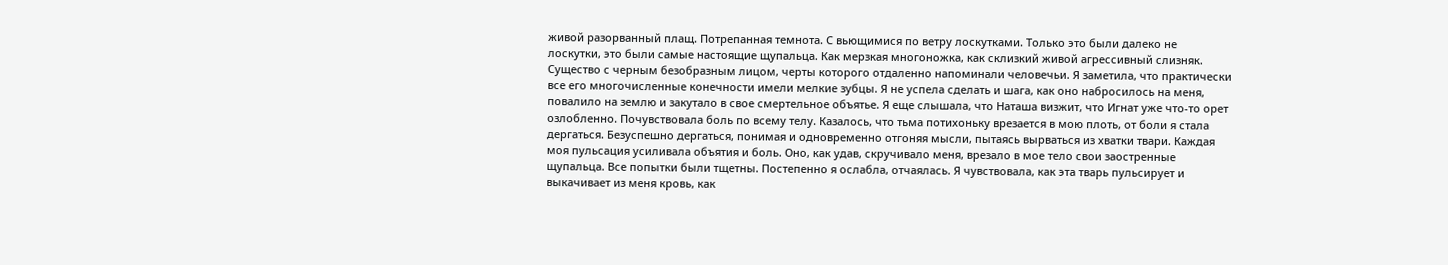живой разорванный плащ. Потрепанная темнота. С вьющимися по ветру лоскутками. Только это были далеко не лоскутки, это были самые настоящие щупальца. Как мерзкая многоножка, как склизкий живой агрессивный слизняк. Существо с черным безобразным лицом, черты которого отдаленно напоминали человечьи. Я заметила, что практически все его многочисленные конечности имели мелкие зубцы. Я не успела сделать и шага, как оно набросилось на меня, повалило на землю и закутало в свое смертельное объятье. Я еще слышала, что Наташа визжит, что Игнат уже что-то орет озлобленно. Почувствовала боль по всему телу. Казалось, что тьма потихоньку врезается в мою плоть, от боли я стала дергаться. Безуспешно дергаться, понимая и одновременно отгоняя мысли, пытаясь вырваться из хватки твари. Каждая моя пульсация усиливала объятия и боль. Оно, как удав, скручивало меня, врезало в мое тело свои заостренные щупальца. Все попытки были тщетны. Постепенно я ослабла, отчаялась. Я чувствовала, как эта тварь пульсирует и выкачивает из меня кровь, как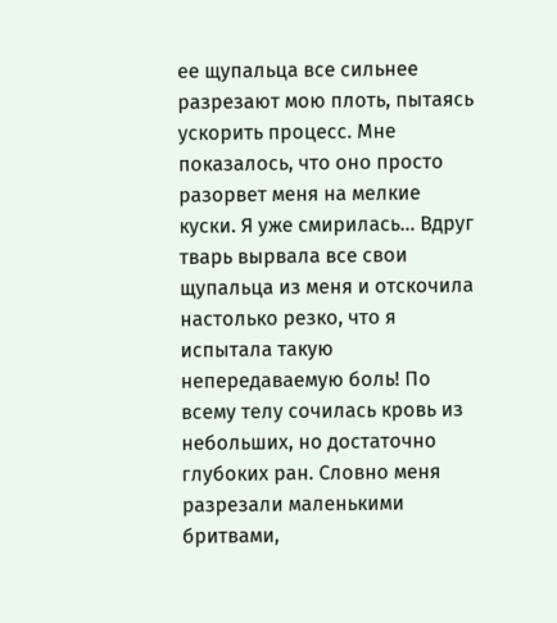ее щупальца все сильнее разрезают мою плоть, пытаясь ускорить процесс. Мне показалось, что оно просто разорвет меня на мелкие куски. Я уже смирилась... Вдруг тварь вырвала все свои щупальца из меня и отскочила настолько резко, что я испытала такую непередаваемую боль! По всему телу сочилась кровь из небольших, но достаточно глубоких ран. Словно меня разрезали маленькими бритвами,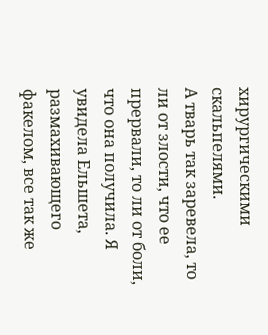хирургическими скальпелями.
А тварь так заревела, то ли от злости, что ее прервали, то ли от боли, что она получила. Я увидела Ельшета, размахивающего факелом, все так же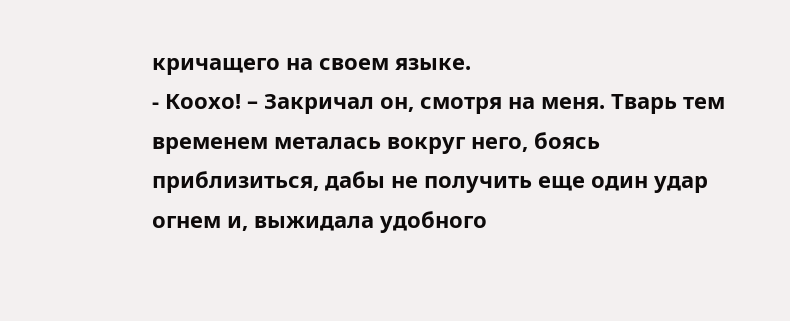кричащего на своем языке.
- Коохо! – Закричал он, смотря на меня. Тварь тем временем металась вокруг него, боясь приблизиться, дабы не получить еще один удар огнем и, выжидала удобного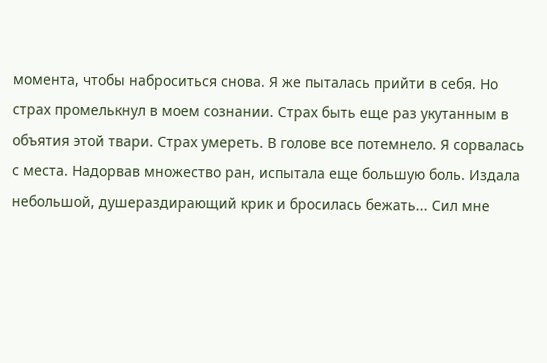момента, чтобы наброситься снова. Я же пыталась прийти в себя. Но страх промелькнул в моем сознании. Страх быть еще раз укутанным в объятия этой твари. Страх умереть. В голове все потемнело. Я сорвалась с места. Надорвав множество ран, испытала еще большую боль. Издала небольшой, душераздирающий крик и бросилась бежать... Сил мне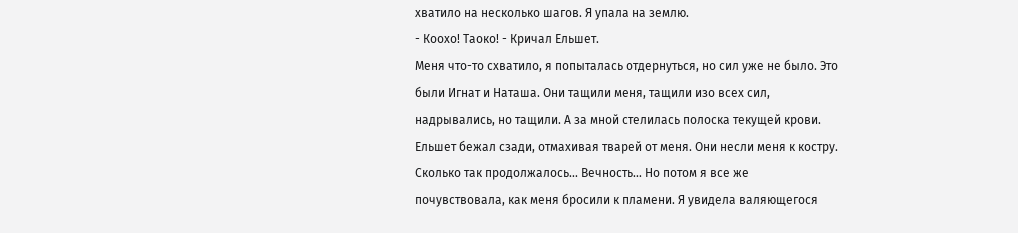хватило на несколько шагов. Я упала на землю.
- Коохо! Таоко! - Кричал Ельшет.
Меня что-то схватило, я попыталась отдернуться, но сил уже не было. Это были Игнат и Наташа. Они тащили меня, тащили изо всех сил, надрывались, но тащили. А за мной стелилась полоска текущей крови. Ельшет бежал сзади, отмахивая тварей от меня. Они несли меня к костру. Сколько так продолжалось... Вечность... Но потом я все же почувствовала, как меня бросили к пламени. Я увидела валяющегося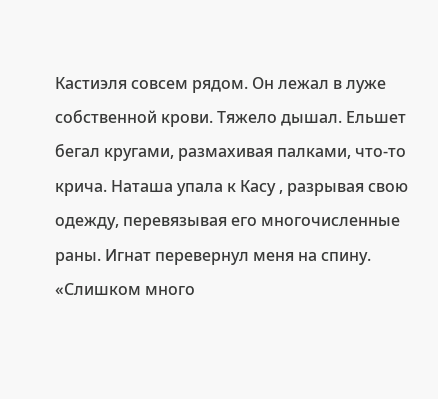Кастиэля совсем рядом. Он лежал в луже собственной крови. Тяжело дышал. Ельшет бегал кругами, размахивая палками, что-то крича. Наташа упала к Касу , разрывая свою одежду, перевязывая его многочисленные раны. Игнат перевернул меня на спину. «Слишком много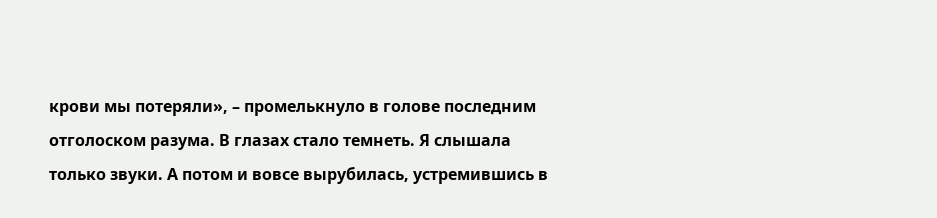крови мы потеряли», – промелькнуло в голове последним отголоском разума. В глазах стало темнеть. Я слышала только звуки. А потом и вовсе вырубилась, устремившись в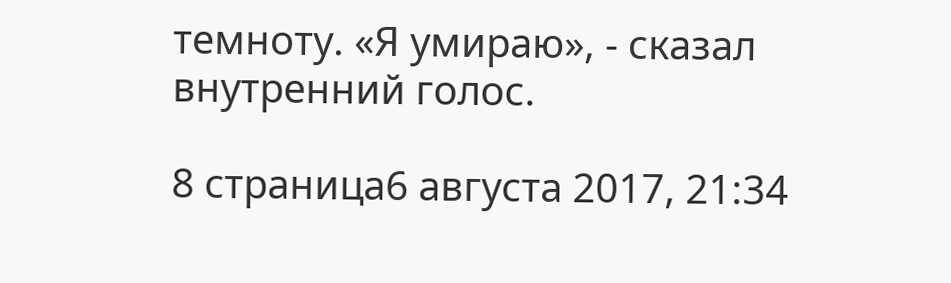темноту. «Я умираю», - сказал внутренний голос.

8 страница6 августа 2017, 21:34